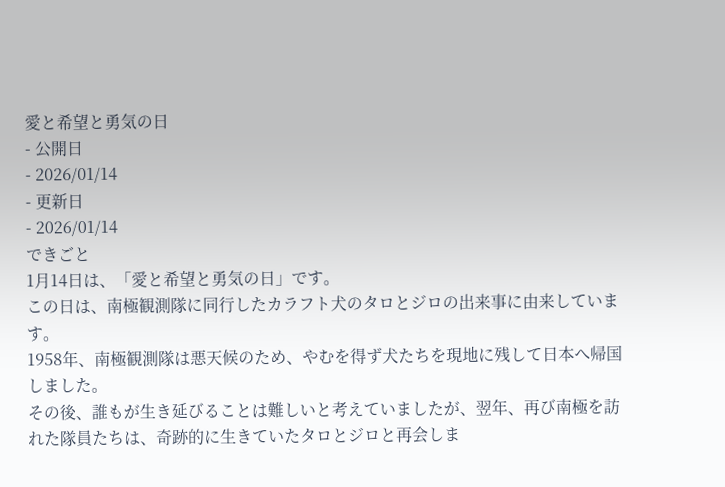愛と希望と勇気の日
- 公開日
- 2026/01/14
- 更新日
- 2026/01/14
できごと
1月14日は、「愛と希望と勇気の日」です。
この日は、南極観測隊に同行したカラフト犬のタロとジロの出来事に由来しています。
1958年、南極観測隊は悪天候のため、やむを得ず犬たちを現地に残して日本へ帰国しました。
その後、誰もが生き延びることは難しいと考えていましたが、翌年、再び南極を訪れた隊員たちは、奇跡的に生きていたタロとジロと再会しま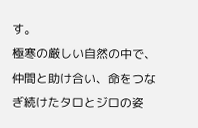す。
極寒の厳しい自然の中で、仲間と助け合い、命をつなぎ続けたタロとジロの姿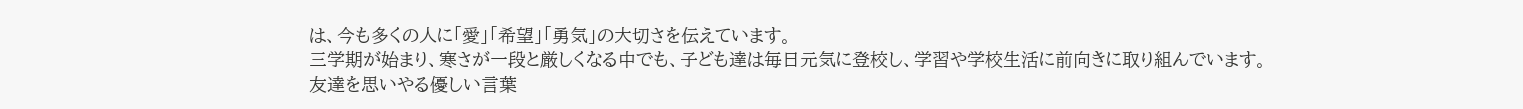は、今も多くの人に「愛」「希望」「勇気」の大切さを伝えています。
三学期が始まり、寒さが一段と厳しくなる中でも、子ども達は毎日元気に登校し、学習や学校生活に前向きに取り組んでいます。
友達を思いやる優しい言葉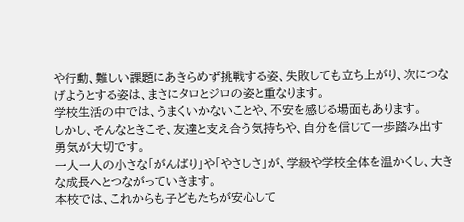や行動、難しい課題にあきらめず挑戦する姿、失敗しても立ち上がり、次につなげようとする姿は、まさにタロとジロの姿と重なります。
学校生活の中では、うまくいかないことや、不安を感じる場面もあります。
しかし、そんなときこそ、友達と支え合う気持ちや、自分を信じて一歩踏み出す勇気が大切です。
一人一人の小さな「がんばり」や「やさしさ」が、学級や学校全体を温かくし、大きな成長へとつながっていきます。
本校では、これからも子どもたちが安心して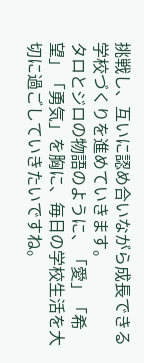挑戦し、互いに認め合いながら成長できる学校づくりを進めていきます。
タロとジロの物語のように、「愛」「希望」「勇気」を胸に、毎日の学校生活を大切に過ごしていきたいですね。